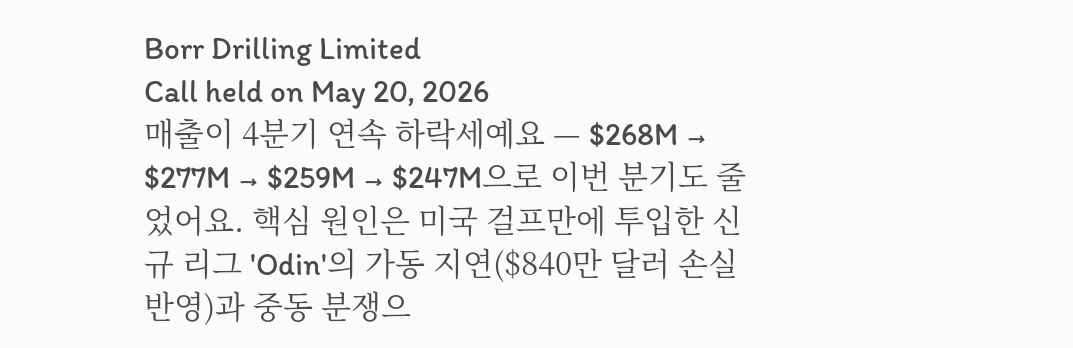Borr Drilling Limited
Call held on May 20, 2026
매출이 4분기 연속 하락세예요 — $268M → $277M → $259M → $247M으로 이번 분기도 줄었어요. 핵심 원인은 미국 걸프만에 투입한 신규 리그 'Odin'의 가동 지연($840만 달러 손실 반영)과 중동 분쟁으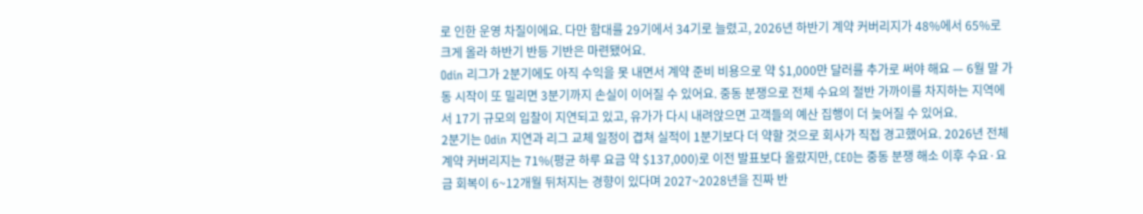로 인한 운영 차질이에요. 다만 함대를 29기에서 34기로 늘렸고, 2026년 하반기 계약 커버리지가 48%에서 65%로 크게 올라 하반기 반등 기반은 마련됐어요.
Odin 리그가 2분기에도 아직 수익을 못 내면서 계약 준비 비용으로 약 $1,000만 달러를 추가로 써야 해요 — 6월 말 가동 시작이 또 밀리면 3분기까지 손실이 이어질 수 있어요. 중동 분쟁으로 전체 수요의 절반 가까이를 차지하는 지역에서 17기 규모의 입찰이 지연되고 있고, 유가가 다시 내려앉으면 고객들의 예산 집행이 더 늦어질 수 있어요.
2분기는 Odin 지연과 리그 교체 일정이 겹쳐 실적이 1분기보다 더 약할 것으로 회사가 직접 경고했어요. 2026년 전체 계약 커버리지는 71%(평균 하루 요금 약 $137,000)로 이전 발표보다 올랐지만, CEO는 중동 분쟁 해소 이후 수요·요금 회복이 6~12개월 뒤처지는 경향이 있다며 2027~2028년을 진짜 반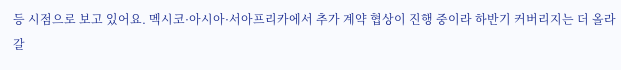등 시점으로 보고 있어요. 멕시코·아시아·서아프리카에서 추가 계약 협상이 진행 중이라 하반기 커버리지는 더 올라갈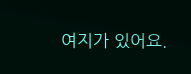여지가 있어요.